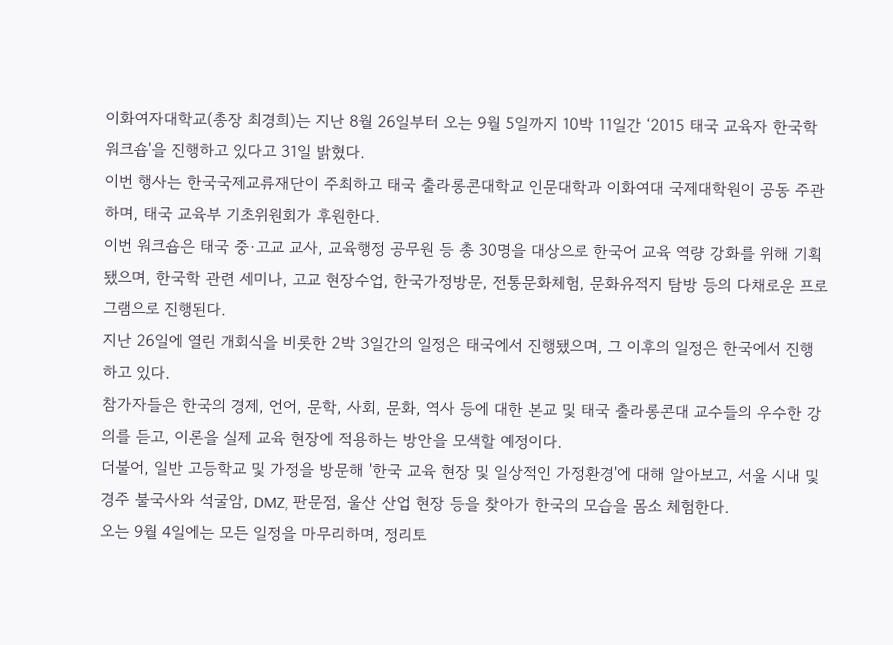이화여자대학교(총장 최경희)는 지난 8월 26일부터 오는 9월 5일까지 10박 11일간 ‘2015 태국 교육자 한국학 워크숍'을 진행하고 있다고 31일 밝혔다.
이번 행사는 한국국제교류재단이 주최하고 태국 출라롱콘대학교 인문대학과 이화여대 국제대학원이 공동 주관하며, 태국 교육부 기초위원회가 후원한다.
이번 워크숍은 태국 중·고교 교사, 교육행정 공무원 등 총 30명을 대상으로 한국어 교육 역량 강화를 위해 기획됐으며, 한국학 관련 세미나, 고교 현장수업, 한국가정방문, 전통문화체험, 문화유적지 탐방 등의 다채로운 프로그램으로 진행된다.
지난 26일에 열린 개회식을 비롯한 2박 3일간의 일정은 태국에서 진행됐으며, 그 이후의 일정은 한국에서 진행하고 있다.
참가자들은 한국의 경제, 언어, 문학, 사회, 문화, 역사 등에 대한 본교 및 태국 출라롱콘대 교수들의 우수한 강의를 듣고, 이론을 실제 교육 현장에 적용하는 방안을 모색할 예정이다.
더불어, 일반 고등학교 및 가정을 방문해 '한국 교육 현장 및 일상적인 가정환경'에 대해 알아보고, 서울 시내 및 경주 불국사와 석굴암, DMZ, 판문점, 울산 산업 현장 등을 찾아가 한국의 모습을 몸소 체험한다.
오는 9월 4일에는 모든 일정을 마무리하며, 정리토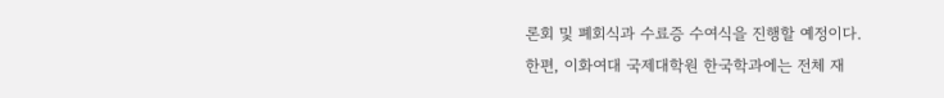론회 및 폐회식과 수료증 수여식을 진행할 예정이다.
한편, 이화여대 국제대학원 한국학과에는 전체 재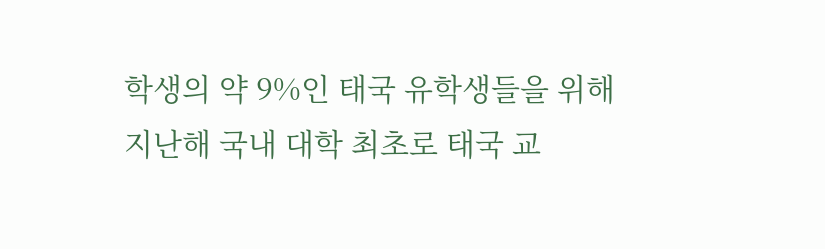학생의 약 9%인 태국 유학생들을 위해 지난해 국내 대학 최초로 태국 교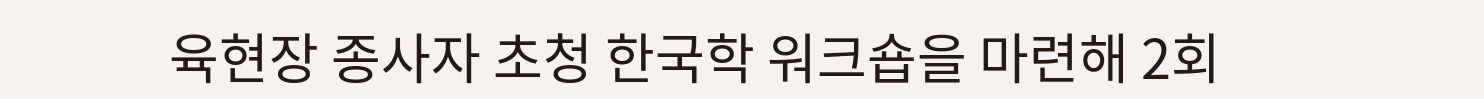육현장 종사자 초청 한국학 워크숍을 마련해 2회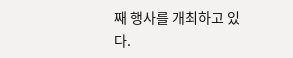째 행사를 개최하고 있다.